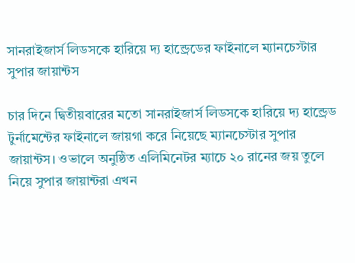সানরাইজার্স লিডসকে হারিয়ে দ্য হান্ড্রেডের ফাইনালে ম্যানচেস্টার সুপার জায়ান্টস

চার দিনে দ্বিতীয়বারের মতো সানরাইজার্স লিডসকে হারিয়ে দ্য হান্ড্রেড টুর্নামেন্টের ফাইনালে জায়গা করে নিয়েছে ম্যানচেস্টার সুপার জায়ান্টস। ওভালে অনুষ্ঠিত এলিমিনেটর ম্যাচে ২০ রানের জয় তুলে নিয়ে সুপার জায়ান্টরা এখন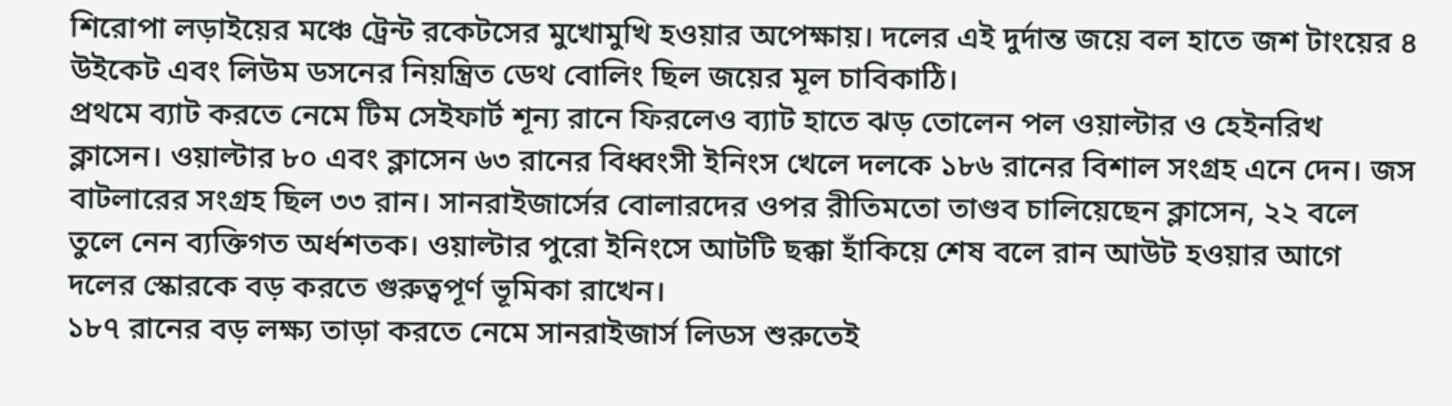শিরোপা লড়াইয়ের মঞ্চে ট্রেন্ট রকেটসের মুখোমুখি হওয়ার অপেক্ষায়। দলের এই দুর্দান্ত জয়ে বল হাতে জশ টাংয়ের ৪ উইকেট এবং লিউম ডসনের নিয়ন্ত্রিত ডেথ বোলিং ছিল জয়ের মূল চাবিকাঠি।
প্রথমে ব্যাট করতে নেমে টিম সেইফার্ট শূন্য রানে ফিরলেও ব্যাট হাতে ঝড় তোলেন পল ওয়াল্টার ও হেইনরিখ ক্লাসেন। ওয়াল্টার ৮০ এবং ক্লাসেন ৬৩ রানের বিধ্বংসী ইনিংস খেলে দলকে ১৮৬ রানের বিশাল সংগ্রহ এনে দেন। জস বাটলারের সংগ্রহ ছিল ৩৩ রান। সানরাইজার্সের বোলারদের ওপর রীতিমতো তাণ্ডব চালিয়েছেন ক্লাসেন, ২২ বলে তুলে নেন ব্যক্তিগত অর্ধশতক। ওয়াল্টার পুরো ইনিংসে আটটি ছক্কা হাঁকিয়ে শেষ বলে রান আউট হওয়ার আগে দলের স্কোরকে বড় করতে গুরুত্বপূর্ণ ভূমিকা রাখেন।
১৮৭ রানের বড় লক্ষ্য তাড়া করতে নেমে সানরাইজার্স লিডস শুরুতেই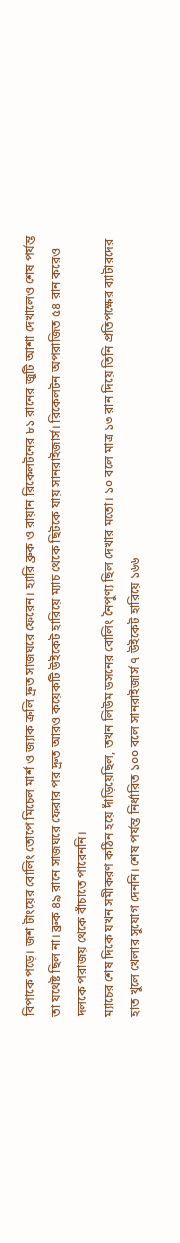বিপাকে পড়ে। জশ টাংয়ের বোলিং তোপে মিচেল মার্শ ও জ্যাক ক্রলি দ্রুত সাজঘরে ফেরেন। হ্যারি ব্রুক ও রায়ান রিকেলটনের ৮১ রানের জুটি আশা দেখালেও শেষ পর্যন্ত তা যথেষ্ট ছিল না। ব্রুক ৪৯ রানে সাজঘরে ফেরার পর দ্রুত আরও কয়েকটি উইকেট হারিয়ে ম্যাচ থেকে ছিটকে যায় সানরাইজার্স। রিকেলটন অপরাজিত ৫৪ রান করেও দলকে পরাজয় থেকে বাঁচাতে পারেননি।
ম্যাচের শেষ দিকে যখন সমীকরণ কঠিন হয়ে দাঁড়িয়েছিল, তখন লিউম ডসনের বোলিং নৈপুণ্য ছিল দেখার মতো। ১০ বলে মাত্র ১৩ রান দিয়ে তিনি প্রতিপক্ষের ব্যাটারদের হাত খুলে খেলার সুযোগ দেননি। শেষ পর্যন্ত নির্ধারিত ১০০ বলে সানরাইজার্স ৭ উইকেট হারিয়ে ১৬৬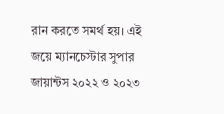রান করতে সমর্থ হয়। এই জয়ে ম্যানচেস্টার সুপার জায়ান্টস ২০২২ ও ২০২৩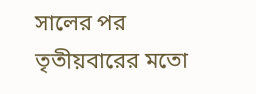সালের পর তৃতীয়বারের মতো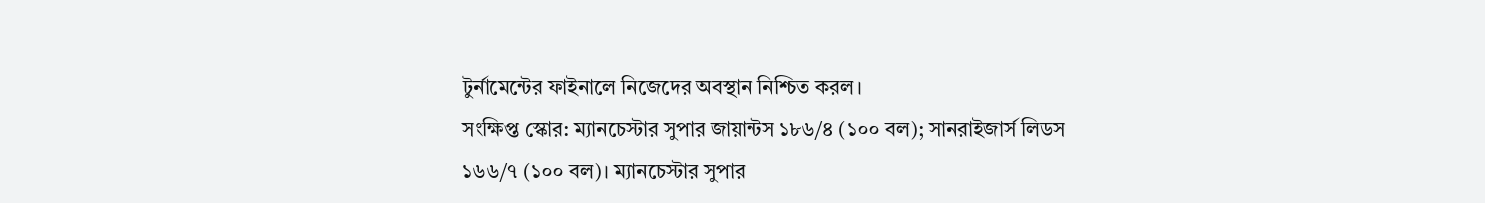টুর্নামেন্টের ফাইনালে নিজেদের অবস্থান নিশ্চিত করল।
সংক্ষিপ্ত স্কোর: ম্যানচেস্টার সুপার জায়ান্টস ১৮৬/৪ (১০০ বল); সানরাইজার্স লিডস ১৬৬/৭ (১০০ বল)। ম্যানচেস্টার সুপার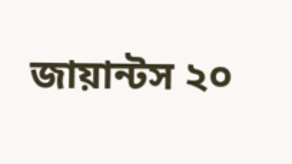জায়ান্টস ২০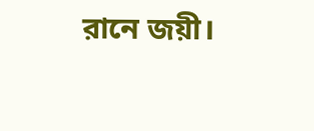রানে জয়ী।